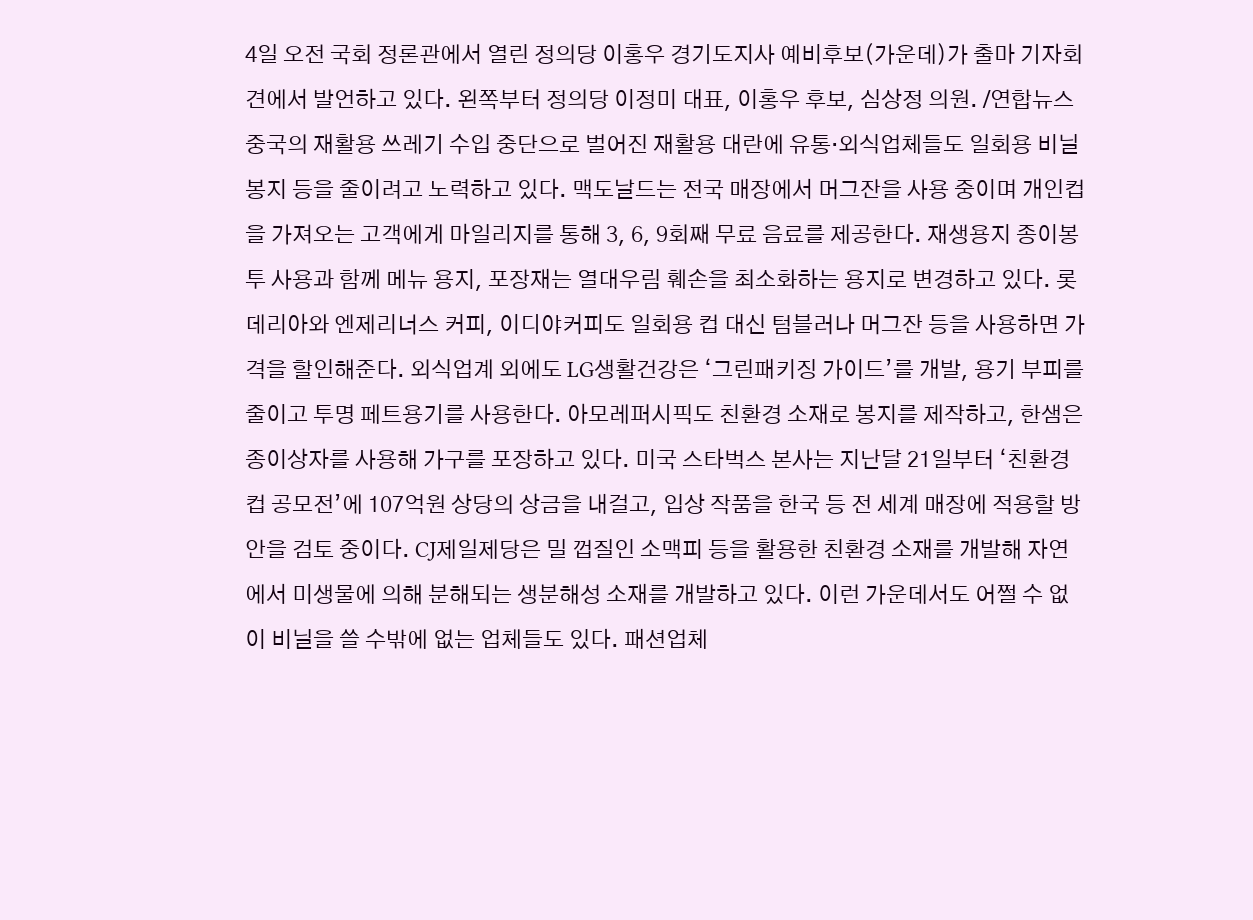4일 오전 국회 정론관에서 열린 정의당 이홍우 경기도지사 예비후보(가운데)가 출마 기자회견에서 발언하고 있다. 왼쪽부터 정의당 이정미 대표, 이홍우 후보, 심상정 의원. /연합뉴스
중국의 재활용 쓰레기 수입 중단으로 벌어진 재활용 대란에 유통·외식업체들도 일회용 비닐봉지 등을 줄이려고 노력하고 있다. 맥도날드는 전국 매장에서 머그잔을 사용 중이며 개인컵을 가져오는 고객에게 마일리지를 통해 3, 6, 9회째 무료 음료를 제공한다. 재생용지 종이봉투 사용과 함께 메뉴 용지, 포장재는 열대우림 훼손을 최소화하는 용지로 변경하고 있다. 롯데리아와 엔제리너스 커피, 이디야커피도 일회용 컵 대신 텀블러나 머그잔 등을 사용하면 가격을 할인해준다. 외식업계 외에도 LG생활건강은 ‘그린패키징 가이드’를 개발, 용기 부피를 줄이고 투명 페트용기를 사용한다. 아모레퍼시픽도 친환경 소재로 봉지를 제작하고, 한샘은 종이상자를 사용해 가구를 포장하고 있다. 미국 스타벅스 본사는 지난달 21일부터 ‘친환경 컵 공모전’에 107억원 상당의 상금을 내걸고, 입상 작품을 한국 등 전 세계 매장에 적용할 방안을 검토 중이다. CJ제일제당은 밀 껍질인 소맥피 등을 활용한 친환경 소재를 개발해 자연에서 미생물에 의해 분해되는 생분해성 소재를 개발하고 있다. 이런 가운데서도 어쩔 수 없이 비닐을 쓸 수밖에 없는 업체들도 있다. 패션업체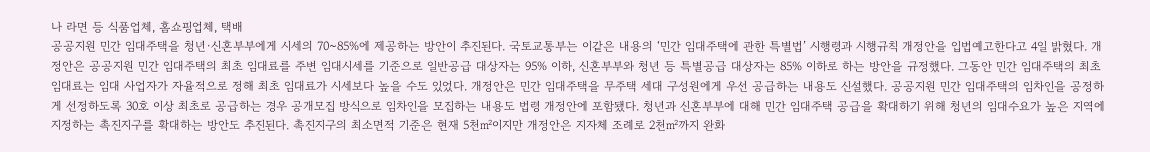나 라면 등 식품업체, 홈쇼핑업체, 택배
공공지원 민간 임대주택을 청년·신혼부부에게 시세의 70~85%에 제공하는 방안이 추진된다. 국토교통부는 이같은 내용의 ‘민간 임대주택에 관한 특별법’ 시행령과 시행규칙 개정안을 입법예고한다고 4일 밝혔다. 개정안은 공공지원 민간 임대주택의 최초 임대료를 주변 임대시세를 기준으로 일반공급 대상자는 95% 이하, 신혼부부와 청년 등 특별공급 대상자는 85% 이하로 하는 방안을 규정했다. 그동안 민간 임대주택의 최초 임대료는 임대 사업자가 자율적으로 정해 최초 임대료가 시세보다 높을 수도 있었다. 개정안은 민간 임대주택을 무주택 세대 구성원에게 우선 공급하는 내용도 신설했다. 공공지원 민간 임대주택의 임차인을 공정하게 선정하도록 30호 이상 최초로 공급하는 경우 공개모집 방식으로 임차인을 모집하는 내용도 법령 개정안에 포함됐다. 청년과 신혼부부에 대해 민간 임대주택 공급을 확대하기 위해 청년의 임대수요가 높은 지역에 지정하는 촉진지구를 확대하는 방안도 추진된다. 촉진지구의 최소면적 기준은 현재 5천㎡이지만 개정안은 지자체 조례로 2천㎡까지 완화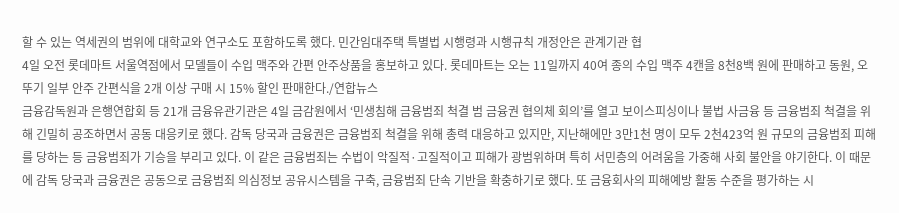할 수 있는 역세권의 범위에 대학교와 연구소도 포함하도록 했다. 민간임대주택 특별법 시행령과 시행규칙 개정안은 관계기관 협
4일 오전 롯데마트 서울역점에서 모델들이 수입 맥주와 간편 안주상품을 홍보하고 있다. 롯데마트는 오는 11일까지 40여 종의 수입 맥주 4캔을 8천8백 원에 판매하고 동원, 오뚜기 일부 안주 간편식을 2개 이상 구매 시 15% 할인 판매한다./연합뉴스
금융감독원과 은행연합회 등 21개 금융유관기관은 4일 금감원에서 ‘민생침해 금융범죄 척결 범 금융권 협의체 회의’를 열고 보이스피싱이나 불법 사금융 등 금융범죄 척결을 위해 긴밀히 공조하면서 공동 대응키로 했다. 감독 당국과 금융권은 금융범죄 척결을 위해 총력 대응하고 있지만, 지난해에만 3만1천 명이 모두 2천423억 원 규모의 금융범죄 피해를 당하는 등 금융범죄가 기승을 부리고 있다. 이 같은 금융범죄는 수법이 악질적·고질적이고 피해가 광범위하며 특히 서민층의 어려움을 가중해 사회 불안을 야기한다. 이 때문에 감독 당국과 금융권은 공동으로 금융범죄 의심정보 공유시스템을 구축, 금융범죄 단속 기반을 확충하기로 했다. 또 금융회사의 피해예방 활동 수준을 평가하는 시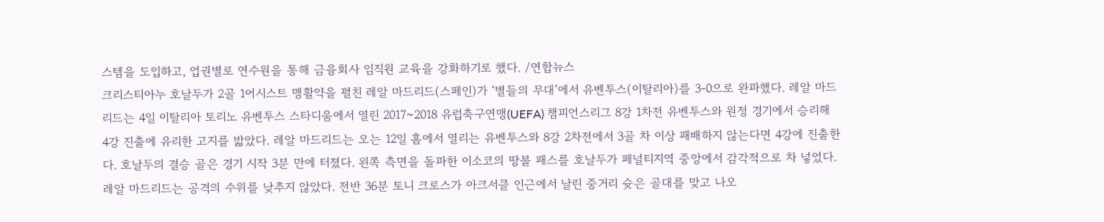스템을 도입하고, 업권별로 연수원을 통해 금융회사 임직원 교육을 강화하기로 했다. /연합뉴스
크리스티아누 호날두가 2골 1어시스트 맹활약을 펼친 레알 마드리드(스페인)가 ‘별들의 무대’에서 유벤투스(이탈리아)를 3-0으로 완파했다. 레알 마드리드는 4일 이탈리아 토리노 유벤투스 스타디움에서 열린 2017~2018 유럽축구연맹(UEFA) 챔피언스리그 8강 1차전 유벤투스와 원정 경기에서 승리해 4강 진출에 유리한 고지를 밟았다. 레알 마드리드는 오는 12일 홈에서 열리는 유벤투스와 8강 2차전에서 3골 차 이상 패배하지 않는다면 4강에 진출한다. 호날두의 결승 골은 경기 시작 3분 만에 터졌다. 왼쪽 측면을 돌파한 이소코의 땅볼 패스를 호날두가 페널티지역 중앙에서 감각적으로 차 넣었다. 레알 마드리드는 공격의 수위를 낮추지 않았다. 전반 36분 토니 크로스가 아크서클 인근에서 날린 중거리 슛은 골대를 맞고 나오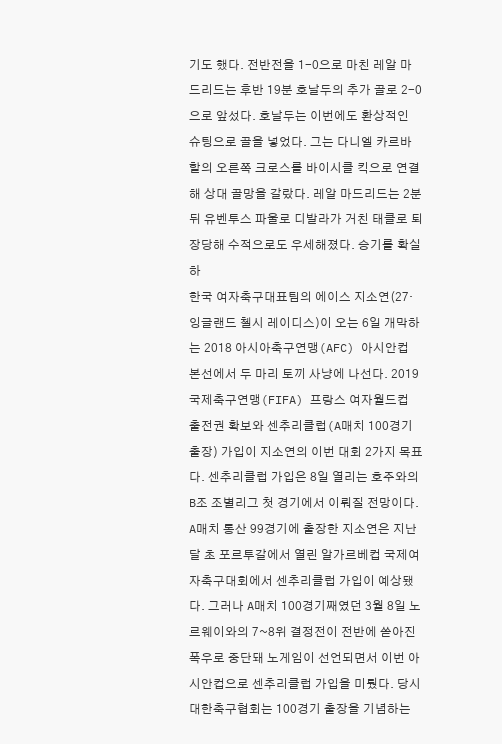기도 했다. 전반전을 1-0으로 마친 레알 마드리드는 후반 19분 호날두의 추가 골로 2-0으로 앞섰다. 호날두는 이번에도 환상적인 슈팅으로 골을 넣었다. 그는 다니엘 카르바할의 오른쪽 크로스를 바이시클 킥으로 연결해 상대 골망을 갈랐다. 레알 마드리드는 2분 뒤 유벤투스 파울로 디발라가 거친 태클로 퇴장당해 수적으로도 우세해졌다. 승기를 확실하
한국 여자축구대표팀의 에이스 지소연(27·잉글랜드 첼시 레이디스)이 오는 6일 개막하는 2018 아시아축구연맹(AFC) 아시안컵 본선에서 두 마리 토끼 사냥에 나선다. 2019 국제축구연맹(FIFA) 프랑스 여자월드컵 출전권 확보와 센추리클럽(A매치 100경기 출장) 가입이 지소연의 이번 대회 2가지 목표다. 센추리클럽 가입은 8일 열리는 호주와의 B조 조별리그 첫 경기에서 이뤄질 전망이다. A매치 통산 99경기에 출장한 지소연은 지난달 초 포르투갈에서 열린 알가르베컵 국제여자축구대회에서 센추리클럽 가입이 예상됐다. 그러나 A매치 100경기째였던 3월 8일 노르웨이와의 7~8위 결정전이 전반에 쏟아진 폭우로 중단돼 노게임이 선언되면서 이번 아시안컵으로 센추리클럽 가입을 미뤘다. 당시 대한축구협회는 100경기 출장을 기념하는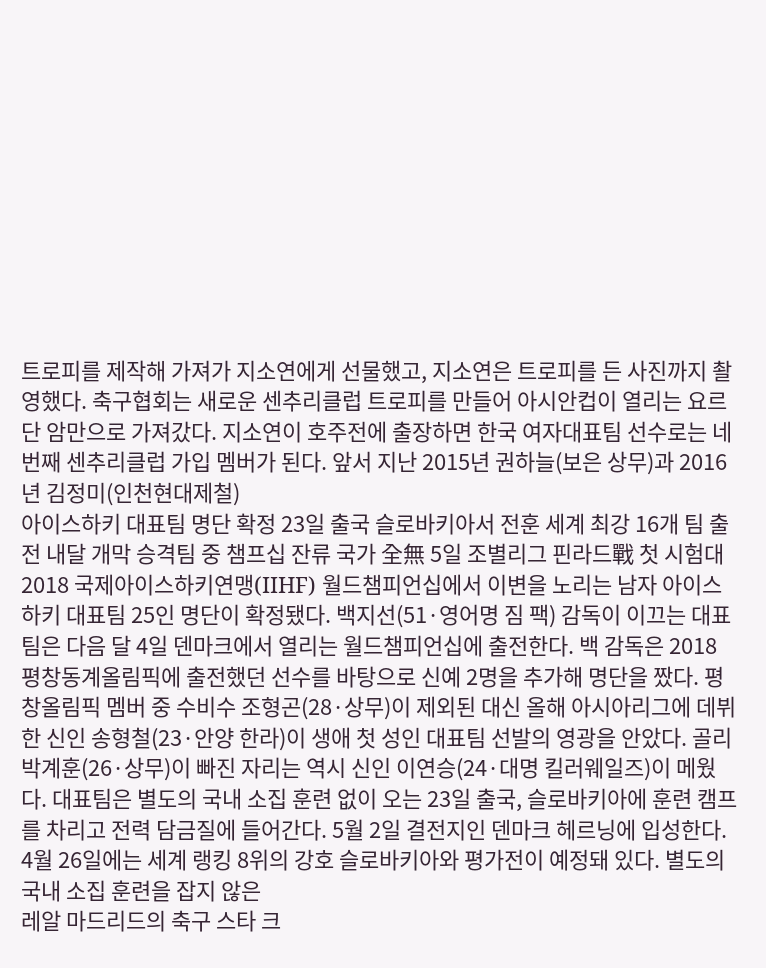트로피를 제작해 가져가 지소연에게 선물했고, 지소연은 트로피를 든 사진까지 촬영했다. 축구협회는 새로운 센추리클럽 트로피를 만들어 아시안컵이 열리는 요르단 암만으로 가져갔다. 지소연이 호주전에 출장하면 한국 여자대표팀 선수로는 네 번째 센추리클럽 가입 멤버가 된다. 앞서 지난 2015년 권하늘(보은 상무)과 2016년 김정미(인천현대제철)
아이스하키 대표팀 명단 확정 23일 출국 슬로바키아서 전훈 세계 최강 16개 팀 출전 내달 개막 승격팀 중 챔프십 잔류 국가 全無 5일 조별리그 핀라드戰 첫 시험대 2018 국제아이스하키연맹(IIHF) 월드챔피언십에서 이변을 노리는 남자 아이스하키 대표팀 25인 명단이 확정됐다. 백지선(51·영어명 짐 팩) 감독이 이끄는 대표팀은 다음 달 4일 덴마크에서 열리는 월드챔피언십에 출전한다. 백 감독은 2018 평창동계올림픽에 출전했던 선수를 바탕으로 신예 2명을 추가해 명단을 짰다. 평창올림픽 멤버 중 수비수 조형곤(28·상무)이 제외된 대신 올해 아시아리그에 데뷔한 신인 송형철(23·안양 한라)이 생애 첫 성인 대표팀 선발의 영광을 안았다. 골리 박계훈(26·상무)이 빠진 자리는 역시 신인 이연승(24·대명 킬러웨일즈)이 메웠다. 대표팀은 별도의 국내 소집 훈련 없이 오는 23일 출국, 슬로바키아에 훈련 캠프를 차리고 전력 담금질에 들어간다. 5월 2일 결전지인 덴마크 헤르닝에 입성한다. 4월 26일에는 세계 랭킹 8위의 강호 슬로바키아와 평가전이 예정돼 있다. 별도의 국내 소집 훈련을 잡지 않은
레알 마드리드의 축구 스타 크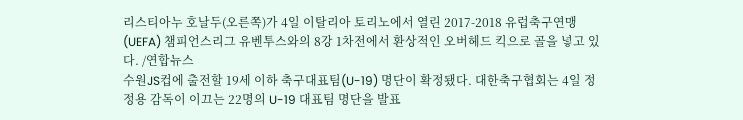리스티아누 호날두(오른쪽)가 4일 이탈리아 토리노에서 열린 2017-2018 유럽축구연맹(UEFA) 챔피언스리그 유벤투스와의 8강 1차전에서 환상적인 오버헤드 킥으로 골을 넣고 있다. /연합뉴스
수원JS컵에 출전할 19세 이하 축구대표팀(U-19) 명단이 확정됐다. 대한축구협회는 4일 정정용 감독이 이끄는 22명의 U-19 대표팀 명단을 발표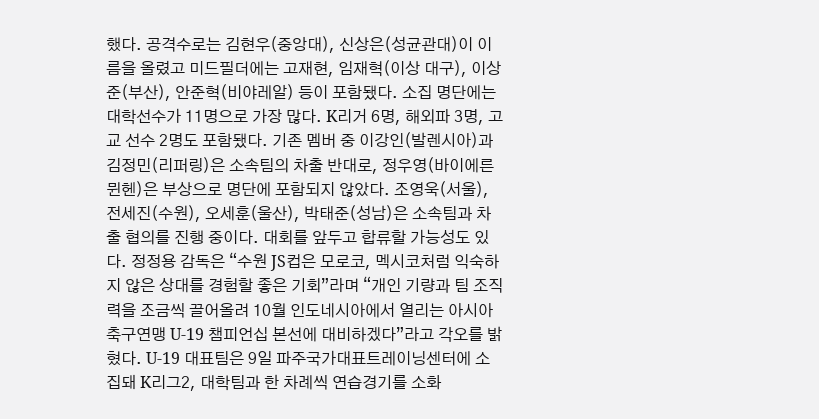했다. 공격수로는 김현우(중앙대), 신상은(성균관대)이 이름을 올렸고 미드필더에는 고재현, 임재혁(이상 대구), 이상준(부산), 안준혁(비야레알) 등이 포함됐다. 소집 명단에는 대학선수가 11명으로 가장 많다. K리거 6명, 해외파 3명, 고교 선수 2명도 포함됐다. 기존 멤버 중 이강인(발렌시아)과 김정민(리퍼링)은 소속팀의 차출 반대로, 정우영(바이에른 뮌헨)은 부상으로 명단에 포함되지 않았다. 조영욱(서울), 전세진(수원), 오세훈(울산), 박태준(성남)은 소속팀과 차출 협의를 진행 중이다. 대회를 앞두고 합류할 가능성도 있다. 정정용 감독은 “수원 JS컵은 모로코, 멕시코처럼 익숙하지 않은 상대를 경험할 좋은 기회”라며 “개인 기량과 팀 조직력을 조금씩 끌어올려 10월 인도네시아에서 열리는 아시아축구연맹 U-19 챔피언십 본선에 대비하겠다”라고 각오를 밝혔다. U-19 대표팀은 9일 파주국가대표트레이닝센터에 소집돼 K리그2, 대학팀과 한 차례씩 연습경기를 소화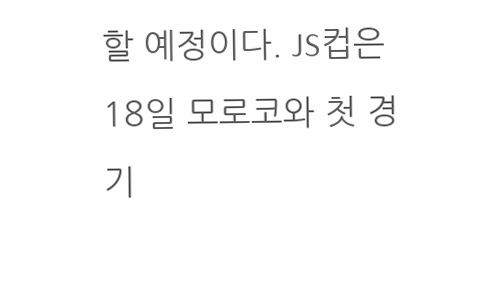할 예정이다. JS컵은 18일 모로코와 첫 경기